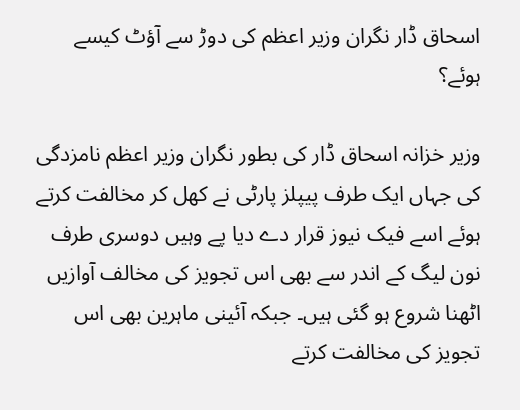اسحاق ڈار نگران وزیر اعظم کی دوڑ سے آؤٹ کیسے ہوئے؟

وزیر خزانہ اسحاق ڈار کی بطور نگران وزیر اعظم نامزدگی کی جہاں ایک طرف پیپلز پارٹی نے کھل کر مخالفت کرتے ہوئے اسے فیک نیوز قرار دے دیا پے وہیں دوسری طرف نون لیگ کے اندر سے بھی اس تجویز کی مخالف آوازیں اٹھنا شروع ہو گئی ہیں۔ جبکہ آئینی ماہرین بھی اس تجویز کی مخالفت کرتے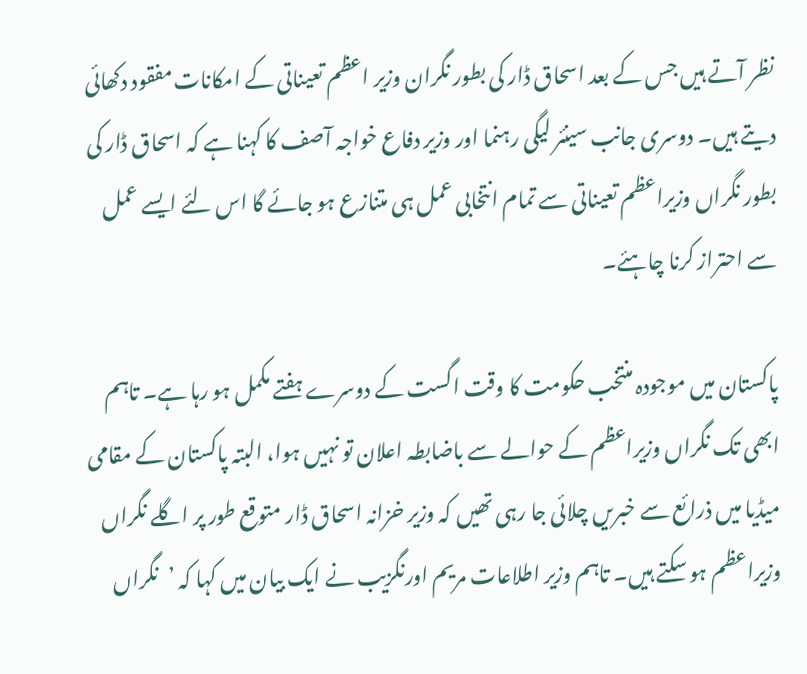نظر آتے ہیں جس کے بعد اسحاق ڈار کی بطور نگران وزیر اعظم تعیناتی کے امکانات مفقود دکھائی دیتے ہیں۔ دوسری جانب سینئر لیگی رہنما اور وزیر دفاع خواجہ آصف کا کہنا ہے کہ اسحاق ڈار کی بطور نگراں وزیراعظم تعیناتی سے تمام انتخابی عمل ہی متنازع ہو جائے گا اس لئے ایسے عمل سے احتراز کرنا چاہئے۔

پاکستان میں موجودہ منتخب حکومت کا وقت اگست کے دوسرے ہفتے مکمل ہو رہا ہے۔ تاہم ابھی تک نگراں وزیراعظم کے حوالے سے باضابطہ اعلان تو نہیں ہوا، البتہ پاکستان کے مقامی میڈیا میں ذرائع سے خبریں چلائی جا رہی تھیں کہ وزیر خزانہ اسحاق ڈار متوقع طور پر اگلے نگراں وزیراعظم ہو سکتے ہیں۔ تاہم وزیر اطلاعات مریم اورنگزیب نے ایک بیان میں کہا کہ ’نگراں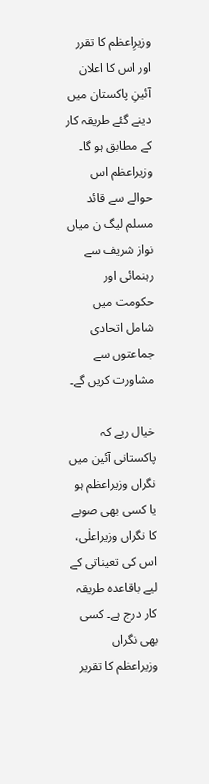وزیرِاعظم کا تقرر اور اس کا اعلان آئینِ پاکستان میں دینے گئے طریقہ کار کے مطابق ہو گا۔ وزیراعظم اس حوالے سے قائد مسلم لیگ ن میاں نواز شریف سے رہنمائی اور حکومت میں شامل اتحادی جماعتوں سے مشاورت کریں گے۔

خیال ریے کہ پاکستانی آئین میں نگراں وزیراعظم ہو یا کسی بھی صوبے کا نگراں وزیراعلٰی، اس کی تعیناتی کے لیے باقاعدہ طریقہ کار درج ہے۔ کسی بھی نگراں وزیراعظم کا تقریر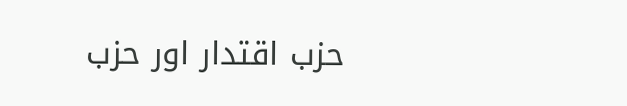حزب اقتدار اور حزب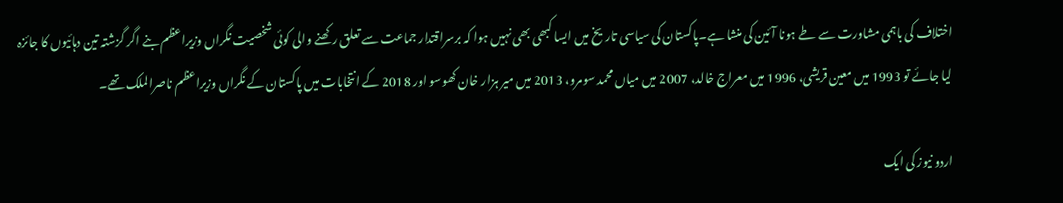اختلاف کی باہمی مشاورت سے طے ہونا آئین کی منشا ہے۔پاکستان کی سیاسی تاریخ میں ایسا کبھی بھی نہیں ہوا کہ برسراقتدار جماعت سے تعلق رکھنے والی کوئی شخصیت نگراں وزیراعظم بنے اگر گزشتہ تین دہائیوں کا جائزہ لیا جائے تو 1993 میں معین قریشی، 1996 میں معراج خالد، 2007 میں میاں محمد سومرو، 2013 میں میر ہزار خان کھوسو اور 2018 کے انتخابات میں پاکستان کے نگراں وزیراعظم ناصرالملک تھے۔

اردو نیوز کی ایک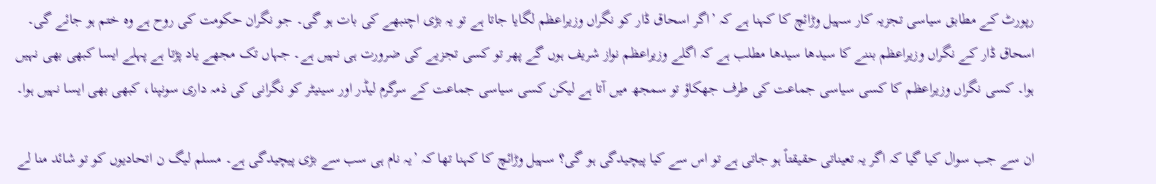رپورٹ کے مطابق سیاسی تجزیہ کار سہیل وڑائچ کا کہنا ہے کہ ’اگر اسحاق ڈار کو نگراں وزیراعظم لگایا جاتا ہے تو یہ بڑی اچنبھے کی بات ہو گی۔ جو نگران حکومت کی روح ہے وہ ختم ہو جائے گی۔ اسحاق ڈار کے نگراں وزیراعظم بننے کا سیدھا سیدھا مطلب ہے کہ اگلے وزیراعظم نواز شریف ہوں گے پھر تو کسی تجزیے کی ضرورت ہی نہیں ہے۔ جہاں تک مجھے یاد پڑتا ہے پہلے ایسا کبھی بھی نہیں ہوا۔ کسی نگراں وزیراعظم کا کسی سیاسی جماعت کی طرف جھکاؤ تو سمجھ میں آتا ہے لیکن کسی سیاسی جماعت کے سرگرم لیڈر اور سینیٹر کو نگرانی کی ذمہ داری سونپنا، کبھی بھی ایسا نہیں ہوا۔

ان سے جب سوال کیا گیا کہ اگر یہ تعیناتی حقیقتاً ہو جاتی ہے تو اس سے کیا پیچیدگی ہو گی؟ سہیل وڑائچ کا کہنا تھا کہ ’یہ نام ہی سب سے بڑی پیچیدگی ہے۔ مسلم لیگ ن اتحادیوں کو تو شائد منا لے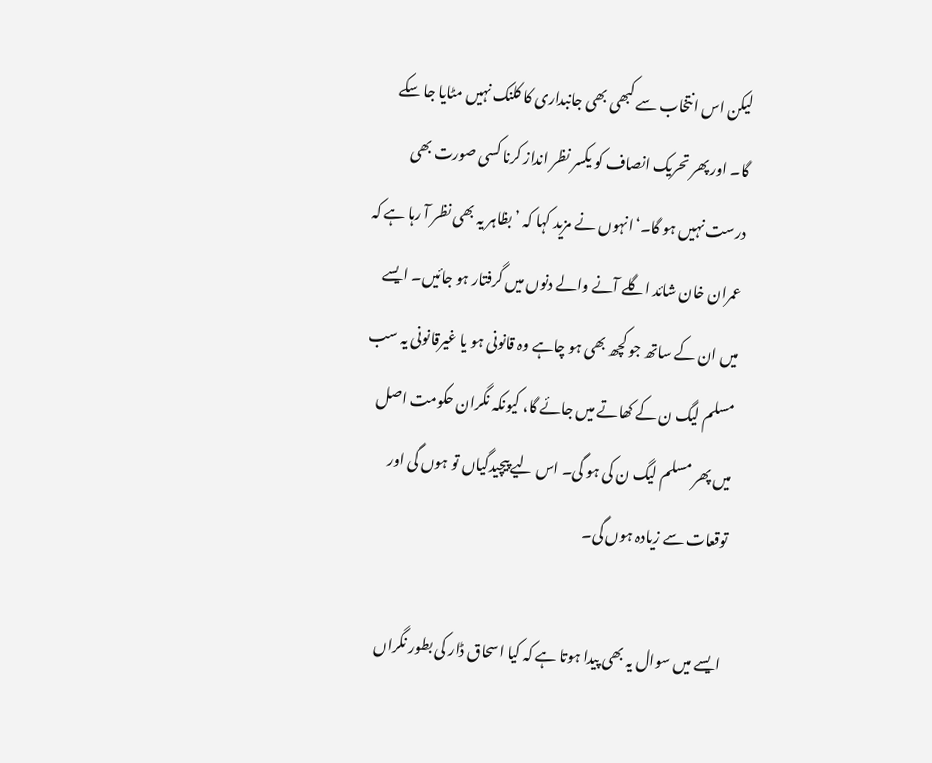لیکن اس انتخاب سے کبھی بھی جانبداری کا کلنک نہیں مٹایا جا سکے گا۔ اور پھر تحریک انصاف کو یکسر نظر انداز کرنا کسی صورت بھی درست نہیں ہو گا۔‘انہوں نے مزید کہا کہ ’بظاہر یہ بھی نظر آ رہا ہے کہ عمران خان شائد اگلے آنے والے دنوں میں گرفتار ہو جائیں۔ ایسے میں ان کے ساتھ جو کچھ بھی ہو چاہے وہ قانونی ہو یا غیرقانونی یہ سب مسلم لیگ ن کے کھاتے میں جائے گا، کیونکہ نگران حکومت اصل میں پھر مسلم لیگ ن کی ہو گی۔ اس لیے پیچیدگیاں تو ہوں گی اور توقعات سے زیادہ ہوں گی۔

ایسے میں سوال یہ بھی پیدا ہوتا ہے کہ کیا اسحاق ڈار کی بطور نگراں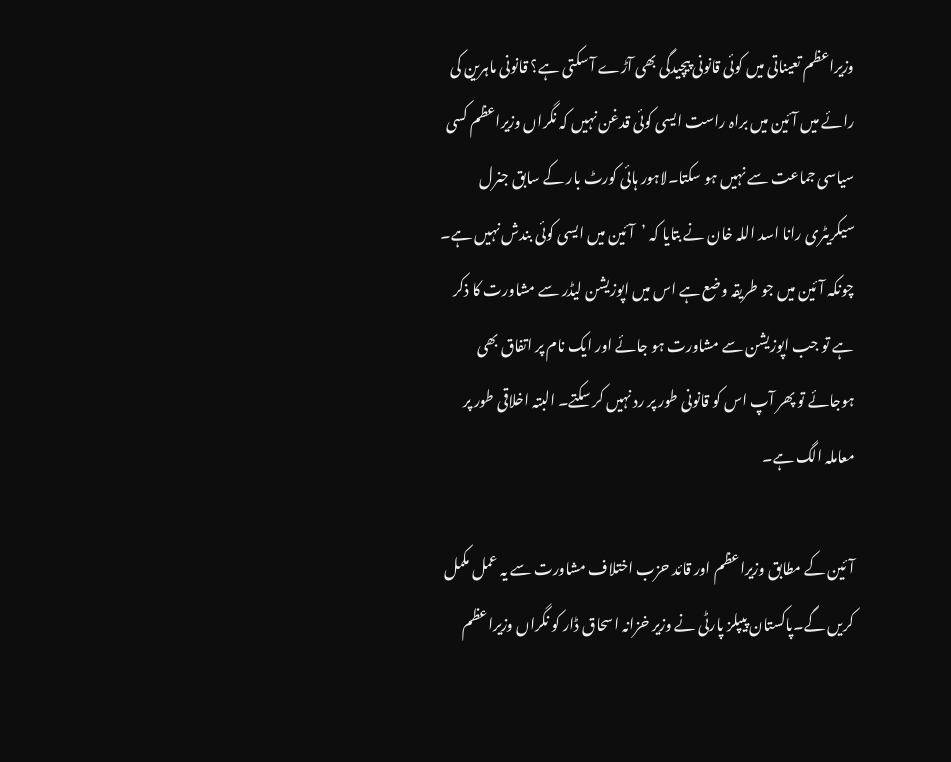وزیراعظم تعیناتی میں کوئی قانونی پیچیدگی بھی آڑے آ سکتی ہے؟ قانونی ماہرین کی رائے میں آئین میں براہ راست ایسی کوئی قدغن نہیں کہ نگراں وزیراعظم کسی سیاسی جماعت سے نہیں ہو سکتا۔لاہور ہائی کورٹ بار کے سابق جنرل سیکریٹری رانا اسد اللہ خان نے بتایا کہ ’آئین میں ایسی کوئی بندش نہیں ہے۔ چونکہ آئین میں جو طریقہ وضع ہے اس میں اپوزیشن لیڈر سے مشاورت کا ذکر ہے تو جب اپوزیشن سے مشاورت ہو جائے اور ایک نام پر اتفاق بھی ہوجائے تو پھر آپ اس کو قانونی طور پر رد نہیں کر سکتے۔ البتہ اخلاقی طور پر معاملہ الگ ہے۔

آئین کے مطابق وزیراعظم اور قائد حزب اختلاف مشاورت سے یہ عمل مکمل کریں گے۔پاکستان پیپلز پارٹی نے وزیر خزانہ اسحاق ڈار کو نگراں وزیراعظم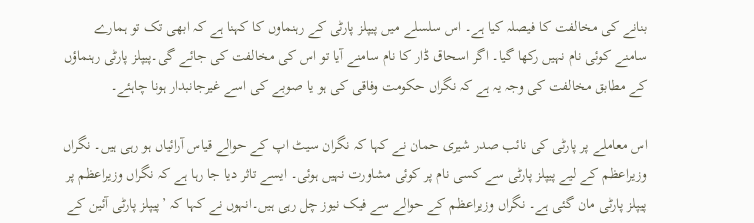بنانے کی مخالفت کا فیصلہ کیا ہے۔ اس سلسلے میں پیپلز پارٹی کے رہنماوں کا کہنا ہے کہ ابھی تک تو ہمارے سامنے کوئی نام نہیں رکھا گیا۔ اگر اسحاق ڈار کا نام سامنے آیا تو اس کی مخالفت کی جائے گی۔پیپلز پارٹی رہنماؤں کے مطابق مخالفت کی وجہ یہ ہے کہ نگراں حکومت وفاقی کی ہو یا صوبے کی اسے غیرجانبدار ہونا چاہئے۔

اس معاملے پر پارٹی کی نائب صدر شیری حمان نے کہا کہ نگران سیٹ اپ کے حوالے قیاس آرائیاں ہو رہی ہیں۔ نگراں وزیراعظم کے لیے پیپلز پارٹی سے کسی نام پر کوئی مشاورت نہیں ہوئی۔ ایسے تاثر دیا جا رہا ہے کہ نگراں وزیراعظم پر پیپلز پارٹی مان گئی ہے۔ نگراں وزیراعظم کے حوالے سے فیک نیوز چل رہی ہیں۔انہوں نے کہا کہ ’پیپلز پارٹی آئین کے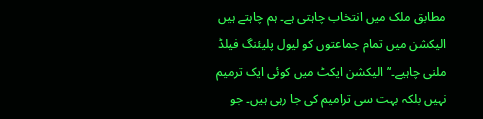مطابق ملک میں انتخاب چاہتی ہے۔ ہم چاہتے ہیں الیکشن میں تمام جماعتوں کو لیول پلیئنگ فیلڈ ملنی چاہیے۔‘’الیکشن ایکٹ میں کوئی ایک ترمیم نہیں بلکہ بہت سی ترامیم کی جا رہی ہیں۔ جو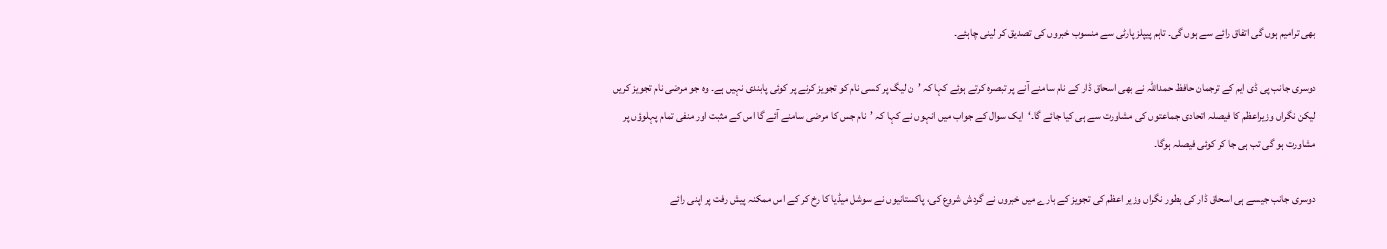بھی ترامیم ہوں گی اتفاق رائے سے ہوں گی۔ تاہم پیپلز پارٹی سے منسوب خبروں کی تصدیق کر لینی چاہئے۔

دوسری جانب پی ڈی ایم کے ترجمان حافظ حمداللہ نے بھی اسحاق ڈار کے نام سامنے آنے پر تبصرہ کرتے ہوئے کہا کہ ’ن لیگ پر کسی نام کو تجویز کرنے پر کوئی پابندی نہیں ہے۔ وہ جو مرضی نام تجویز کریں لیکن نگراں وزیراعظم کا فیصلہ اتحادی جماعتوں کی مشاورت سے ہی کیا جائے گا۔‘ایک سوال کے جواب میں انہوں نے کہا کہ ’نام جس کا مرضی سامنے آئے گا اس کے مثبت اور منفی تمام پہلوؤں پر مشاورت ہو گی تب ہی جا کر کوئی فیصلہ ہوگا۔

دوسری جانب جیسے ہی اسحاق ڈار کی بطور نگراں وزیر اعظم کی تجویز کے بارے میں خبروں نے گردش شروع کی، پاکستانیوں نے سوشل میڈیا کا رخ کر کے اس ممکنہ پیش رفت پر اپنی رائے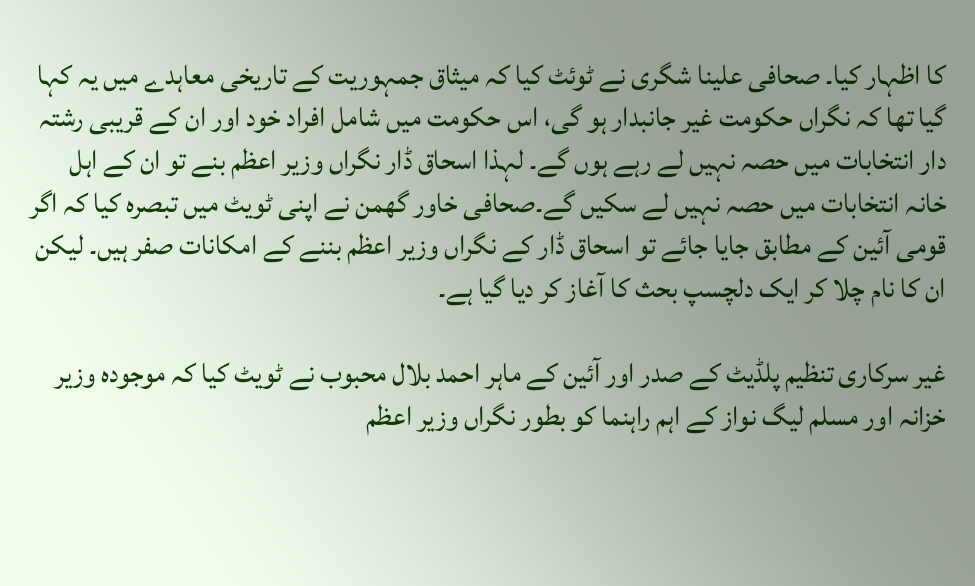کا اظہار کیا۔ صحافی علینا شگری نے ٹوئٹ کیا کہ میثاق جمہوریت کے تاریخی معاہدے میں یہ کہا گیا تھا کہ نگراں حکومت غیر جانبدار ہو گی، اس حکومت میں شامل افراد خود اور ان کے قریبی رشتہ دار انتخابات میں حصہ نہیں لے رہے ہوں گے۔ لہذا اسحاق ڈار نگراں وزیر اعظم بنے تو ان کے اہل خانہ انتخابات میں حصہ نہیں لے سکیں گے۔صحافی خاور گھمن نے اپنی ٹویٹ میں تبصرہ کیا کہ اگر قومی آئین کے مطابق جایا جائے تو اسحاق ڈار کے نگراں وزیر اعظم بننے کے امکانات صفر ہیں۔ لیکن ان کا نام چلا کر ایک دلچسپ بحث کا آغاز کر دیا گیا ہے۔

غیر سرکاری تنظیم پلڈیٹ کے صدر اور آئین کے ماہر احمد بلال محبوب نے ٹویٹ کیا کہ موجودہ وزیر خزانہ اور مسلم لیگ نواز کے اہم راہنما کو بطور نگراں وزیر اعظم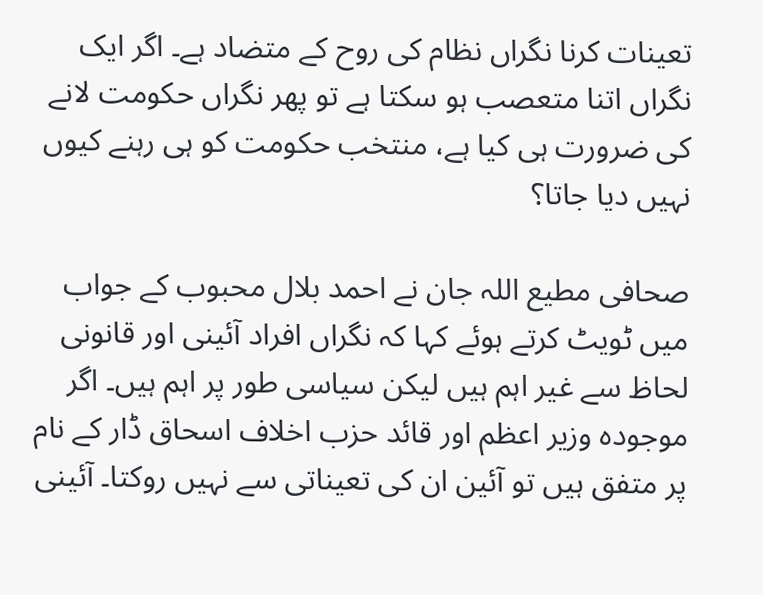تعینات کرنا نگراں نظام کی روح کے متضاد ہے۔ اگر ایک نگراں اتنا متعصب ہو سکتا ہے تو پھر نگراں حکومت لانے کی ضرورت ہی کیا ہے، منتخب حکومت کو ہی رہنے کیوں نہیں دیا جاتا؟

صحافی مطیع اللہ جان نے احمد بلال محبوب کے جواب میں ٹویٹ کرتے ہوئے کہا کہ نگراں افراد آئینی اور قانونی لحاظ سے غیر اہم ہیں لیکن سیاسی طور پر اہم ہیں۔ اگر موجودہ وزیر اعظم اور قائد حزب اخلاف اسحاق ڈار کے نام پر متفق ہیں تو آئین ان کی تعیناتی سے نہیں روکتا۔ آئینی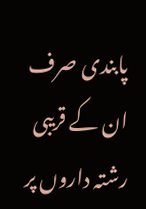پابندی صرف ان کے قریبی رشتہ داروں پر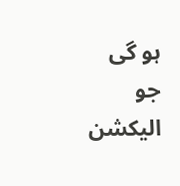ہو گی جو الیکشن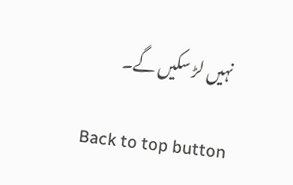نہیں لڑ سکیں گے۔

Back to top button